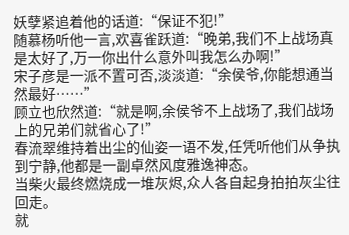妖孽紧追着他的话道:“保证不犯!”
随慕杨听他一言,欢喜雀跃道:“晚弟,我们不上战场真是太好了,万一你出什么意外叫我怎么办啊!”
宋子彦是一派不置可否,淡淡道:“余侯爷,你能想通当然最好……”
顾立也欣然道:“就是啊,余侯爷不上战场了,我们战场上的兄弟们就省心了!”
春流翠维持着出尘的仙姿一语不发,任凭听他们从争执到宁静,他都是一副卓然风度雅逸神态。
当柴火最终燃烧成一堆灰烬,众人各自起身拍拍灰尘往回走。
就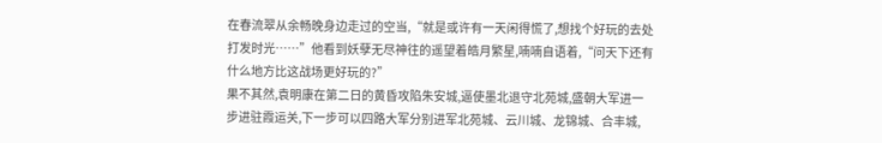在春流翠从余畅晚身边走过的空当,“就是或许有一天闲得慌了,想找个好玩的去处打发时光……”他看到妖孽无尽神往的遥望着皓月繁星,喃喃自语着,“问天下还有什么地方比这战场更好玩的?”
果不其然,袁明康在第二日的黄昏攻陷朱安城,逼使墨北退守北苑城,盛朝大军进一步进驻霞运关,下一步可以四路大军分别进军北苑城、云川城、龙锦城、合丰城,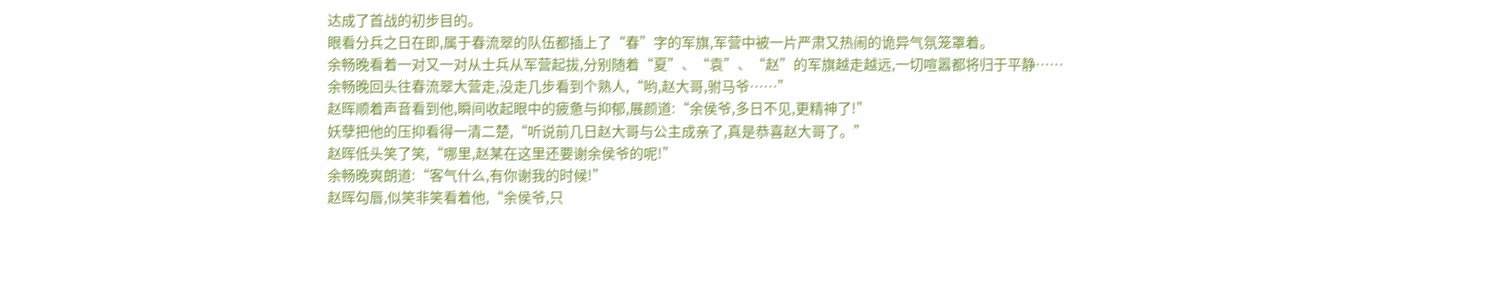达成了首战的初步目的。
眼看分兵之日在即,属于春流翠的队伍都插上了“春”字的军旗,军营中被一片严肃又热闹的诡异气氛笼罩着。
余畅晚看着一对又一对从士兵从军营起拔,分别随着“夏”、“袁”、“赵”的军旗越走越远,一切喧嚣都将归于平静……
余畅晚回头往春流翠大营走,没走几步看到个熟人,“哟,赵大哥,驸马爷……”
赵晖顺着声音看到他,瞬间收起眼中的疲惫与抑郁,展颜道:“余侯爷,多日不见,更精神了!”
妖孽把他的压抑看得一清二楚,“听说前几日赵大哥与公主成亲了,真是恭喜赵大哥了。”
赵晖低头笑了笑,“哪里,赵某在这里还要谢余侯爷的呢!”
余畅晚爽朗道:“客气什么,有你谢我的时候!”
赵晖勾唇,似笑非笑看着他,“余侯爷,只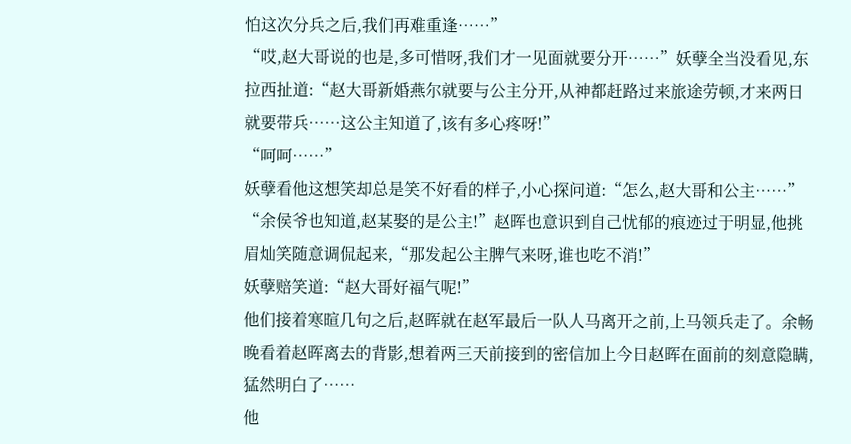怕这次分兵之后,我们再难重逢……”
“哎,赵大哥说的也是,多可惜呀,我们才一见面就要分开……”妖孽全当没看见,东拉西扯道:“赵大哥新婚燕尔就要与公主分开,从神都赶路过来旅途劳顿,才来两日就要带兵……这公主知道了,该有多心疼呀!”
“呵呵……”
妖孽看他这想笑却总是笑不好看的样子,小心探问道:“怎么,赵大哥和公主……”
“余侯爷也知道,赵某娶的是公主!”赵晖也意识到自己忧郁的痕迹过于明显,他挑眉灿笑随意调侃起来,“那发起公主脾气来呀,谁也吃不消!”
妖孽赔笑道:“赵大哥好福气呢!”
他们接着寒暄几句之后,赵晖就在赵军最后一队人马离开之前,上马领兵走了。余畅晚看着赵晖离去的背影,想着两三天前接到的密信加上今日赵晖在面前的刻意隐瞒,猛然明白了……
他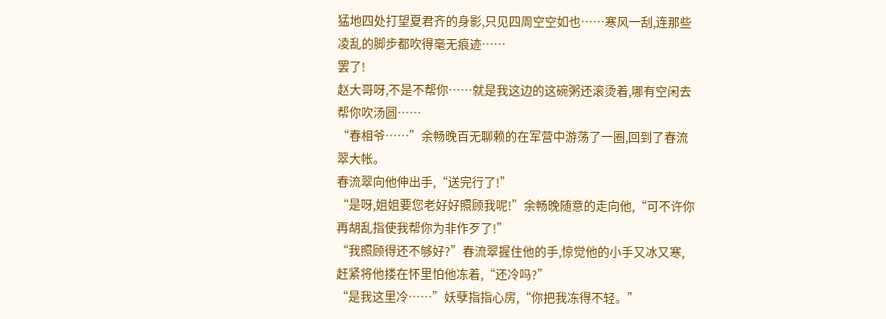猛地四处打望夏君齐的身影,只见四周空空如也……寒风一刮,连那些凌乱的脚步都吹得毫无痕迹……
罢了!
赵大哥呀,不是不帮你……就是我这边的这碗粥还滚烫着,哪有空闲去帮你吹汤圆……
“春相爷……”余畅晚百无聊赖的在军营中游荡了一圈,回到了春流翠大帐。
春流翠向他伸出手,“送完行了!”
“是呀,姐姐要您老好好照顾我呢!”余畅晚随意的走向他,“可不许你再胡乱指使我帮你为非作歹了!”
“我照顾得还不够好?”春流翠握住他的手,惊觉他的小手又冰又寒,赶紧将他搂在怀里怕他冻着,“还冷吗?”
“是我这里冷……”妖孽指指心房,“你把我冻得不轻。”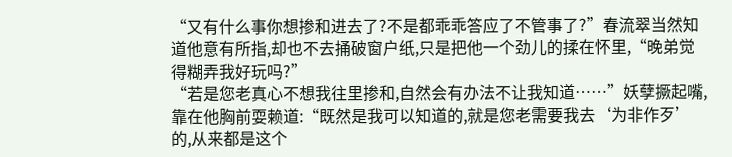“又有什么事你想掺和进去了?不是都乖乖答应了不管事了?”春流翠当然知道他意有所指,却也不去捅破窗户纸,只是把他一个劲儿的揉在怀里,“晚弟觉得糊弄我好玩吗?”
“若是您老真心不想我往里掺和,自然会有办法不让我知道……”妖孽撅起嘴,靠在他胸前耍赖道:“既然是我可以知道的,就是您老需要我去‘为非作歹’的,从来都是这个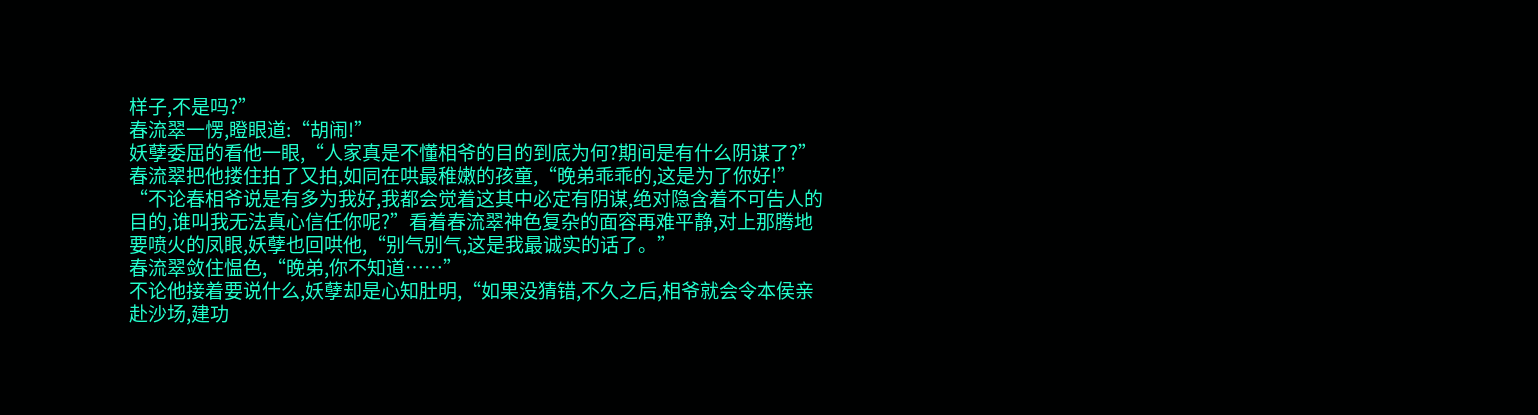样子,不是吗?”
春流翠一愣,瞪眼道:“胡闹!”
妖孽委屈的看他一眼,“人家真是不懂相爷的目的到底为何?期间是有什么阴谋了?”
春流翠把他搂住拍了又拍,如同在哄最稚嫩的孩童,“晚弟乖乖的,这是为了你好!”
“不论春相爷说是有多为我好,我都会觉着这其中必定有阴谋,绝对隐含着不可告人的目的,谁叫我无法真心信任你呢?”看着春流翠神色复杂的面容再难平静,对上那腾地要喷火的凤眼,妖孽也回哄他,“别气别气,这是我最诚实的话了。”
春流翠敛住愠色,“晚弟,你不知道……”
不论他接着要说什么,妖孽却是心知肚明,“如果没猜错,不久之后,相爷就会令本侯亲赴沙场,建功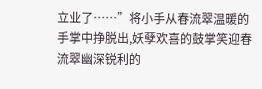立业了……”将小手从春流翠温暖的手掌中挣脱出,妖孽欢喜的鼓掌笑迎春流翠幽深锐利的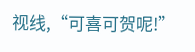视线,“可喜可贺呢!”